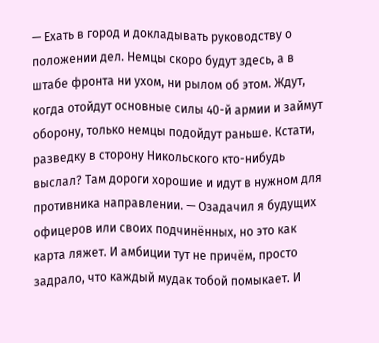— Ехать в город и докладывать руководству о положении дел. Немцы скоро будут здесь, а в штабе фронта ни ухом, ни рылом об этом. Ждут, когда отойдут основные силы 40-й армии и займут оборону, только немцы подойдут раньше. Кстати, разведку в сторону Никольского кто-нибудь выслал? Там дороги хорошие и идут в нужном для противника направлении. — Озадачил я будущих офицеров или своих подчинённых, но это как карта ляжет. И амбиции тут не причём, просто задрало, что каждый мудак тобой помыкает. И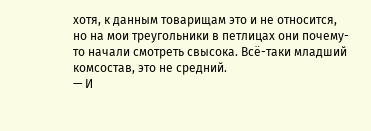хотя, к данным товарищам это и не относится, но на мои треугольники в петлицах они почему-то начали смотреть свысока. Всё-таки младший комсостав, это не средний.
— И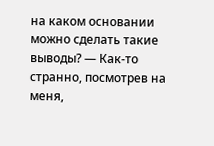на каком основании можно сделать такие выводы? — Как-то странно, посмотрев на меня,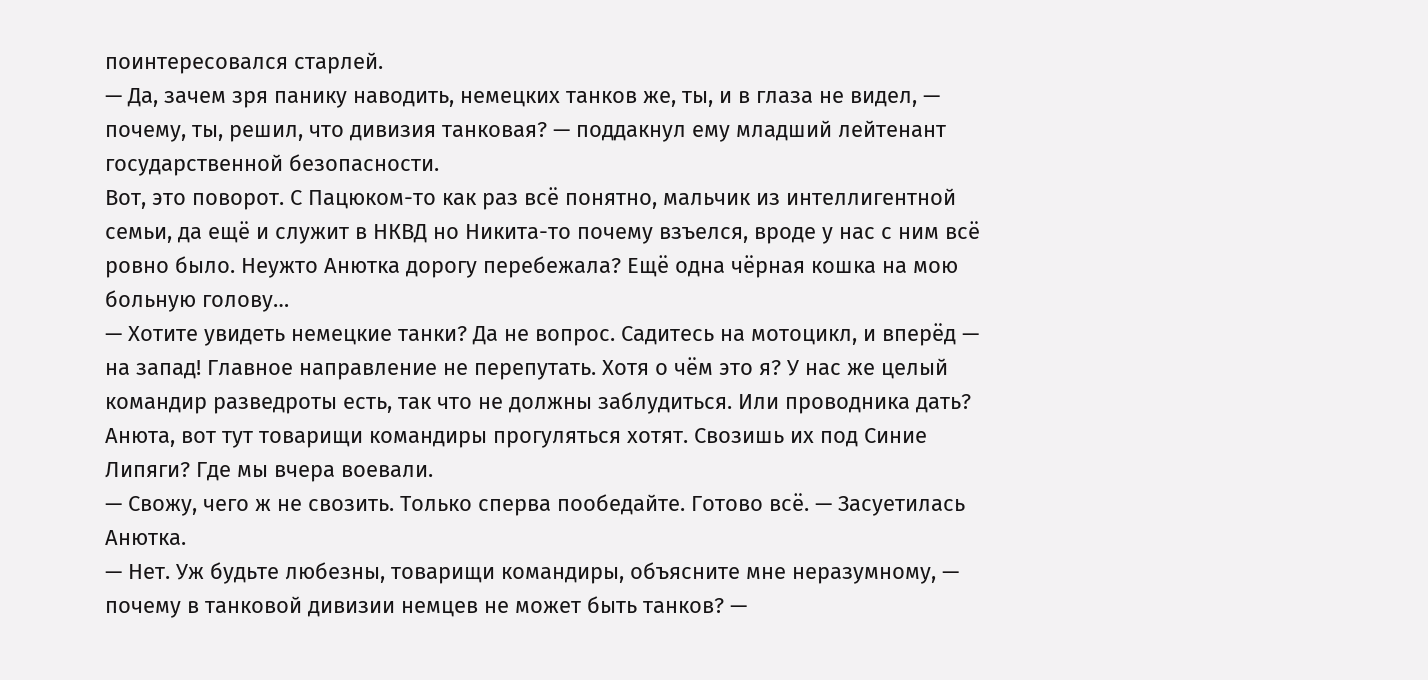поинтересовался старлей.
— Да, зачем зря панику наводить, немецких танков же, ты, и в глаза не видел, — почему, ты, решил, что дивизия танковая? — поддакнул ему младший лейтенант государственной безопасности.
Вот, это поворот. С Пацюком-то как раз всё понятно, мальчик из интеллигентной семьи, да ещё и служит в НКВД но Никита-то почему взъелся, вроде у нас с ним всё ровно было. Неужто Анютка дорогу перебежала? Ещё одна чёрная кошка на мою больную голову…
— Хотите увидеть немецкие танки? Да не вопрос. Садитесь на мотоцикл, и вперёд — на запад! Главное направление не перепутать. Хотя о чём это я? У нас же целый командир разведроты есть, так что не должны заблудиться. Или проводника дать? Анюта, вот тут товарищи командиры прогуляться хотят. Свозишь их под Синие Липяги? Где мы вчера воевали.
— Свожу, чего ж не свозить. Только сперва пообедайте. Готово всё. — Засуетилась Анютка.
— Нет. Уж будьте любезны, товарищи командиры, объясните мне неразумному, — почему в танковой дивизии немцев не может быть танков? —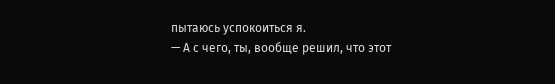пытаюсь успокоиться я.
— А с чего, ты, вообще решил, что этот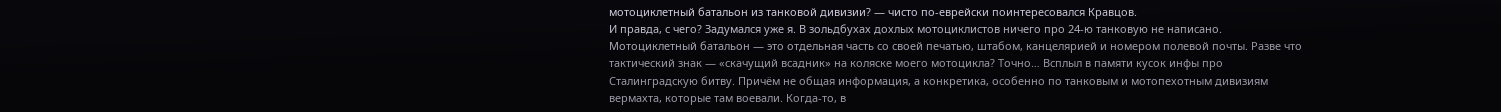мотоциклетный батальон из танковой дивизии? — чисто по-еврейски поинтересовался Кравцов.
И правда, с чего? Задумался уже я. В зольдбухах дохлых мотоциклистов ничего про 24-ю танковую не написано. Мотоциклетный батальон — это отдельная часть со своей печатью, штабом, канцелярией и номером полевой почты. Разве что тактический знак — «скачущий всадник» на коляске моего мотоцикла? Точно… Всплыл в памяти кусок инфы про Сталинградскую битву. Причём не общая информация, а конкретика, особенно по танковым и мотопехотным дивизиям вермахта, которые там воевали. Когда-то, в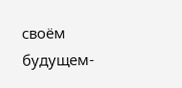своём будущем-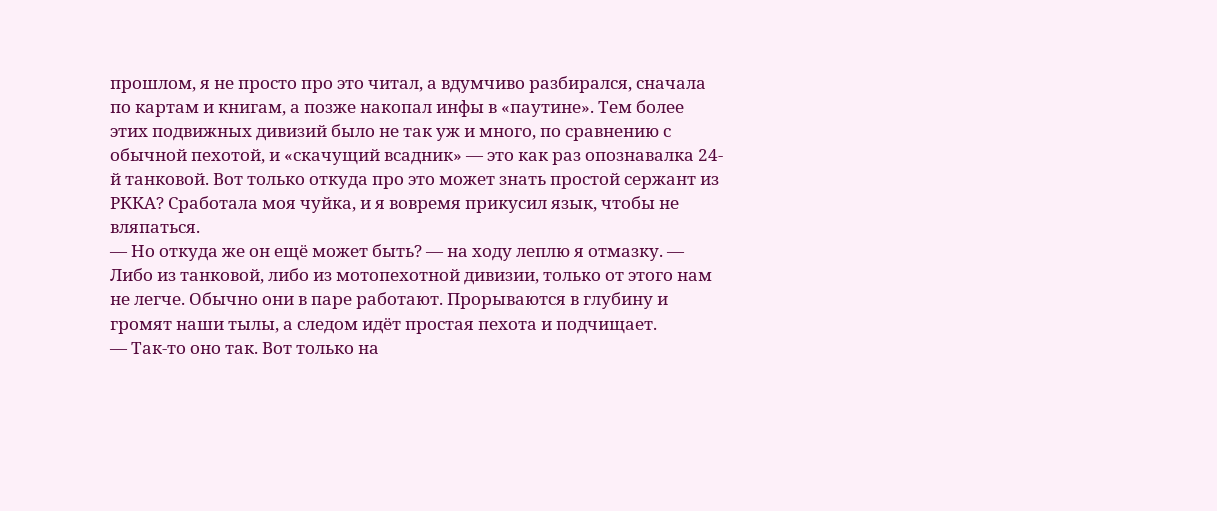прошлом, я не просто про это читал, а вдумчиво разбирался, сначала по картам и книгам, а позже накопал инфы в «паутине». Тем более этих подвижных дивизий было не так уж и много, по сравнению с обычной пехотой, и «скачущий всадник» — это как раз опознавалка 24-й танковой. Вот только откуда про это может знать простой сержант из РККА? Сработала моя чуйка, и я вовремя прикусил язык, чтобы не вляпаться.
— Но откуда же он ещё может быть? — на ходу леплю я отмазку. — Либо из танковой, либо из мотопехотной дивизии, только от этого нам не легче. Обычно они в паре работают. Прорываются в глубину и громят наши тылы, а следом идёт простая пехота и подчищает.
— Так-то оно так. Вот только на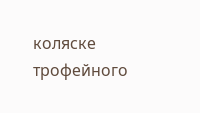коляске трофейного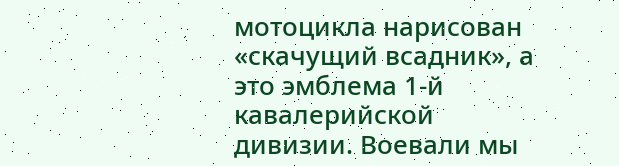мотоцикла нарисован «скачущий всадник», а это эмблема 1-й кавалерийской дивизии. Воевали мы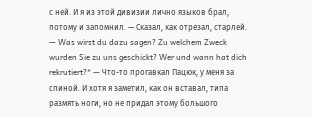с ней. И я из этой дивизии лично языков брал, потому и запомнил. — Сказал, как отрезал, старлей.
— Was wirst du dazu sagen? Zu welchem Zweck wurden Sie zu uns geschickt? Wer und wann hat dich rekrutiert?* — Что-то прогавкал Пацюк, у меня за спиной. И хотя я заметил, как он вставал, типа размять ноги, но не придал этому большого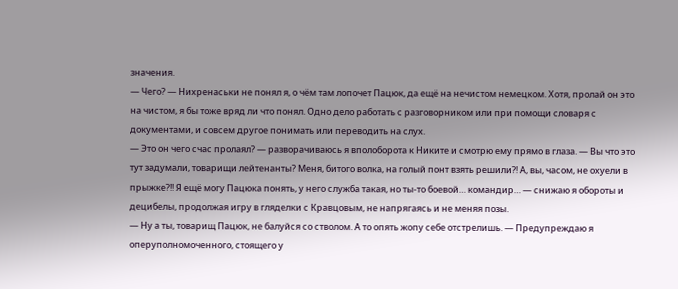значения.
— Чего? — Нихренаськи не понял я, о чём там лопочет Пацюк, да ещё на нечистом немецком. Хотя, пролай он это на чистом, я бы тоже вряд ли что понял. Одно дело работать с разговорником или при помощи словаря с документами, и совсем другое понимать или переводить на слух.
— Это он чего счас пролаял? — разворачиваюсь я вполоборота к Никите и смотрю ему прямо в глаза. — Вы что это тут задумали, товарищи лейтенанты? Меня, битого волка, на голый понт взять решили⁈ А, вы, часом, не охуели в прыжке?!! Я ещё могу Пацюка понять, у него служба такая, но ты-то боевой… командир… — снижаю я обороты и децибелы, продолжая игру в гляделки с Кравцовым, не напрягаясь и не меняя позы.
— Ну а ты, товарищ Пацюк, не балуйся со стволом. А то опять жопу себе отстрелишь. — Предупреждаю я оперуполномоченного, стоящего у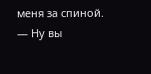меня за спиной.
— Ну вы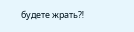будете жрать⁈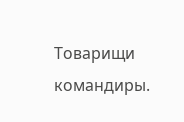Товарищи командиры.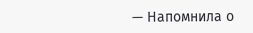— Напомнила о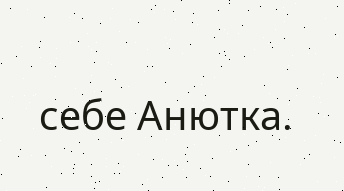себе Анютка.